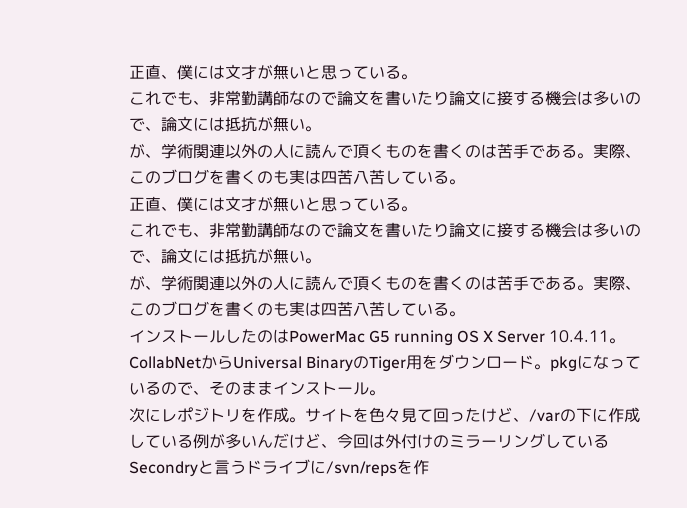正直、僕には文才が無いと思っている。
これでも、非常勤講師なので論文を書いたり論文に接する機会は多いので、論文には抵抗が無い。
が、学術関連以外の人に読んで頂くものを書くのは苦手である。実際、このブログを書くのも実は四苦八苦している。
正直、僕には文才が無いと思っている。
これでも、非常勤講師なので論文を書いたり論文に接する機会は多いので、論文には抵抗が無い。
が、学術関連以外の人に読んで頂くものを書くのは苦手である。実際、このブログを書くのも実は四苦八苦している。
インストールしたのはPowerMac G5 running OS X Server 10.4.11。
CollabNetからUniversal BinaryのTiger用をダウンロード。pkgになっているので、そのままインストール。
次にレポジトリを作成。サイトを色々見て回ったけど、/varの下に作成している例が多いんだけど、今回は外付けのミラーリングしているSecondryと言うドライブに/svn/repsを作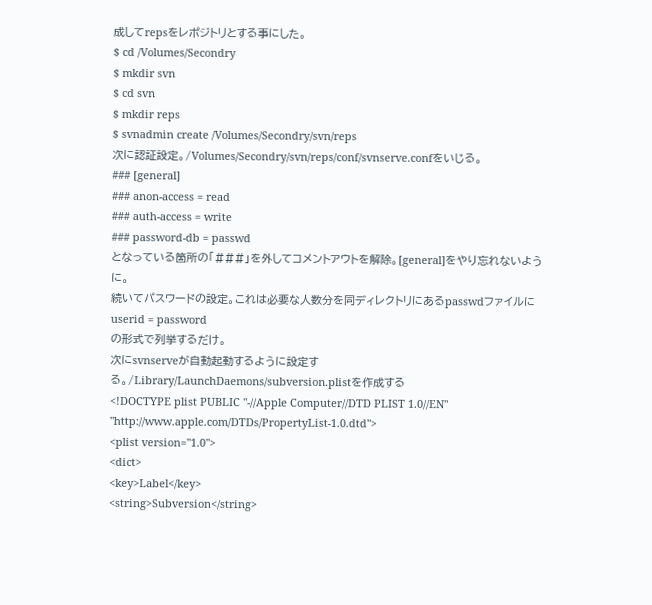成してrepsをレポジトリとする事にした。
$ cd /Volumes/Secondry
$ mkdir svn
$ cd svn
$ mkdir reps
$ svnadmin create /Volumes/Secondry/svn/reps
次に認証設定。/Volumes/Secondry/svn/reps/conf/svnserve.confをいじる。
### [general]
### anon-access = read
### auth-access = write
### password-db = passwd
となっている箇所の「###」を外してコメントアウトを解除。[general]をやり忘れないように。
続いてパスワードの設定。これは必要な人数分を同ディレクトリにあるpasswdファイルに
userid = password
の形式で列挙するだけ。
次にsvnserveが自動起動するように設定する。/Library/LaunchDaemons/subversion.plistを作成する
<!DOCTYPE plist PUBLIC "-//Apple Computer//DTD PLIST 1.0//EN" "http://www.apple.com/DTDs/PropertyList-1.0.dtd">
<plist version="1.0">
<dict>
<key>Label</key>
<string>Subversion</string>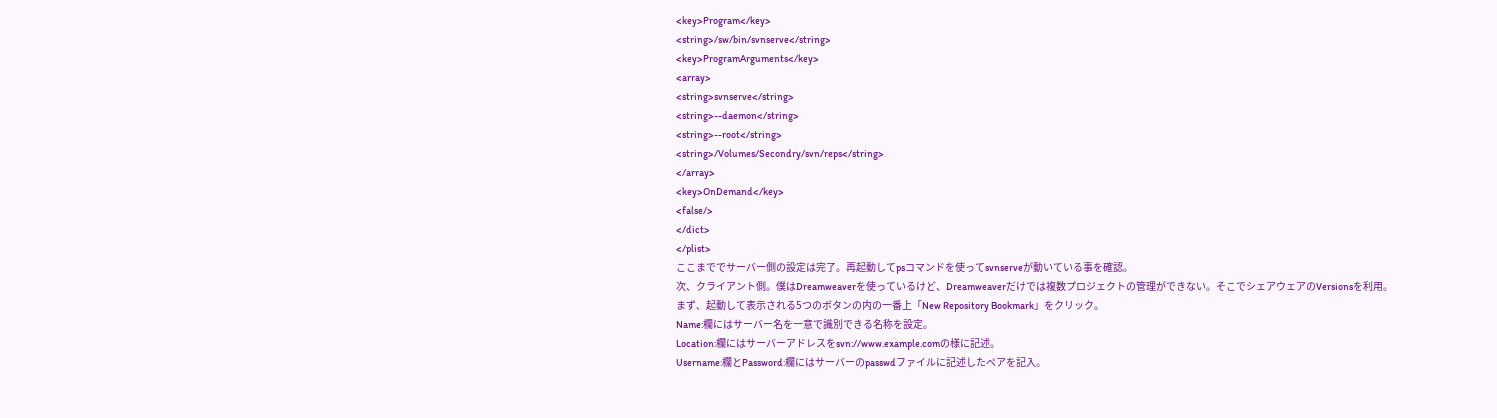<key>Program</key>
<string>/sw/bin/svnserve</string>
<key>ProgramArguments</key>
<array>
<string>svnserve</string>
<string>--daemon</string>
<string>--root</string>
<string>/Volumes/Secondry/svn/reps</string>
</array>
<key>OnDemand</key>
<false/>
</dict>
</plist>
ここまででサーバー側の設定は完了。再起動してpsコマンドを使ってsvnserveが動いている事を確認。
次、クライアント側。僕はDreamweaverを使っているけど、Dreamweaverだけでは複数プロジェクトの管理ができない。そこでシェアウェアのVersionsを利用。
まず、起動して表示される5つのボタンの内の一番上「New Repository Bookmark」をクリック。
Name:欄にはサーバー名を一意で識別できる名称を設定。
Location:欄にはサーバーアドレスをsvn://www.example.comの様に記述。
Username:欄とPassword:欄にはサーバーのpasswdファイルに記述したペアを記入。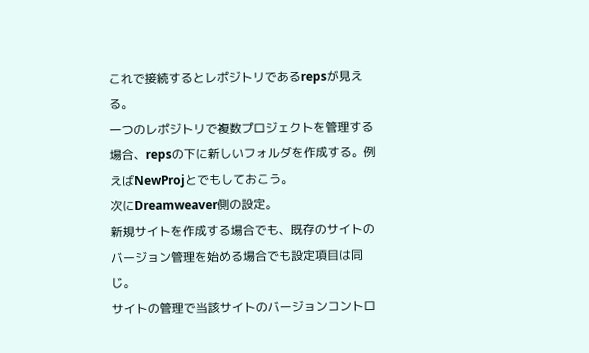これで接続するとレポジトリであるrepsが見える。
一つのレポジトリで複数プロジェクトを管理する場合、repsの下に新しいフォルダを作成する。例えばNewProjとでもしておこう。
次にDreamweaver側の設定。
新規サイトを作成する場合でも、既存のサイトのバージョン管理を始める場合でも設定項目は同じ。
サイトの管理で当該サイトのバージョンコントロ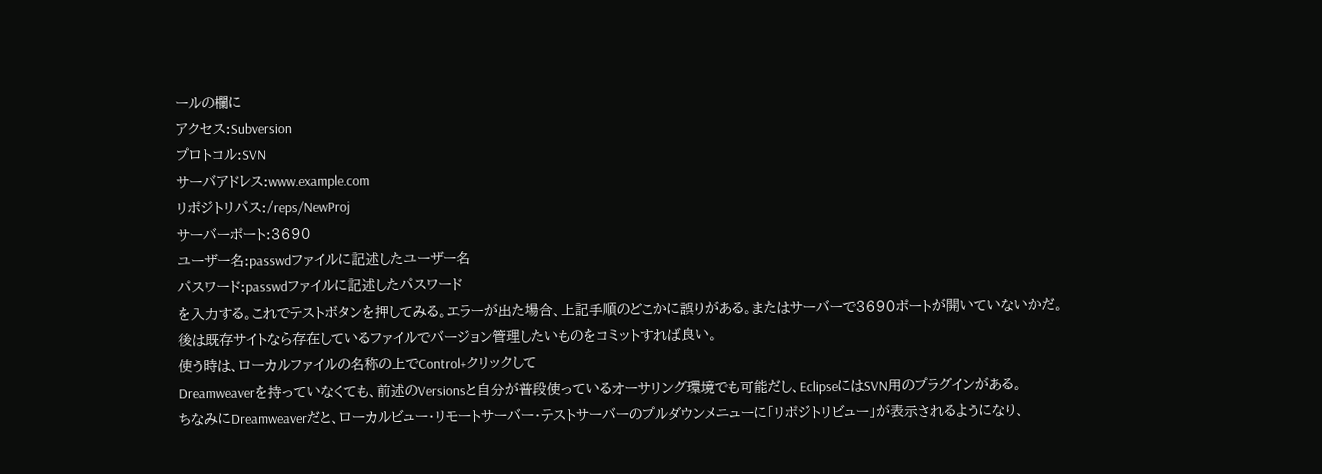ールの欄に
アクセス:Subversion
プロトコル:SVN
サーバアドレス:www.example.com
リポジトリパス:/reps/NewProj
サーバーポート:3690
ユーザー名:passwdファイルに記述したユーザー名
パスワード:passwdファイルに記述したパスワード
を入力する。これでテストボタンを押してみる。エラーが出た場合、上記手順のどこかに誤りがある。またはサーバーで3690ポートが開いていないかだ。
後は既存サイトなら存在しているファイルでバージョン管理したいものをコミットすれば良い。
使う時は、ローカルファイルの名称の上でControl+クリックして
Dreamweaverを持っていなくても、前述のVersionsと自分が普段使っているオーサリング環境でも可能だし、EclipseにはSVN用のプラグインがある。
ちなみにDreamweaverだと、ローカルビュー・リモートサーバー・テストサーバーのプルダウンメニューに「リポジトリビュー」が表示されるようになり、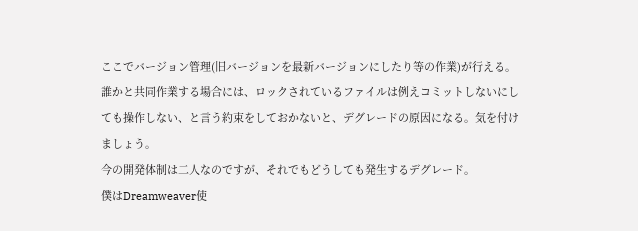ここでバージョン管理(旧バージョンを最新バージョンにしたり等の作業)が行える。
誰かと共同作業する場合には、ロックされているファイルは例えコミットしないにしても操作しない、と言う約束をしておかないと、デグレードの原因になる。気を付けましょう。
今の開発体制は二人なのですが、それでもどうしても発生するデグレード。
僕はDreamweaver使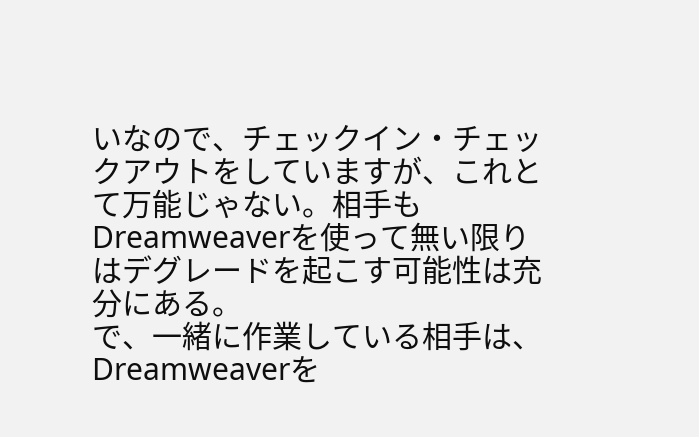いなので、チェックイン・チェックアウトをしていますが、これとて万能じゃない。相手もDreamweaverを使って無い限りはデグレードを起こす可能性は充分にある。
で、一緒に作業している相手は、Dreamweaverを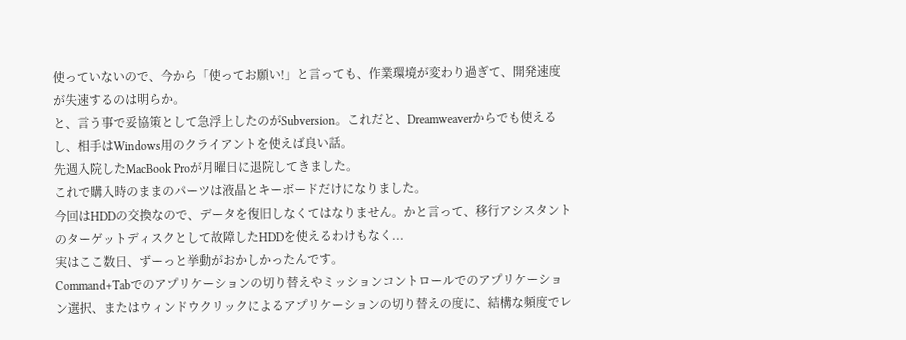使っていないので、今から「使ってお願い!」と言っても、作業環境が変わり過ぎて、開発速度が失速するのは明らか。
と、言う事で妥協策として急浮上したのがSubversion。これだと、Dreamweaverからでも使えるし、相手はWindows用のクライアントを使えば良い話。
先週入院したMacBook Proが月曜日に退院してきました。
これで購入時のままのパーツは液晶とキーボードだけになりました。
今回はHDDの交換なので、データを復旧しなくてはなりません。かと言って、移行アシスタントのターゲットディスクとして故障したHDDを使えるわけもなく...
実はここ数日、ずーっと挙動がおかしかったんです。
Command+Tabでのアプリケーションの切り替えやミッションコントロールでのアプリケーション選択、またはウィンドウクリックによるアプリケーションの切り替えの度に、結構な頻度でレ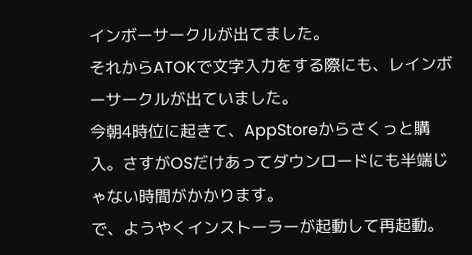インボーサークルが出てました。
それからATOKで文字入力をする際にも、レインボーサークルが出ていました。
今朝4時位に起きて、AppStoreからさくっと購入。さすがOSだけあってダウンロードにも半端じゃない時間がかかります。
で、ようやくインストーラーが起動して再起動。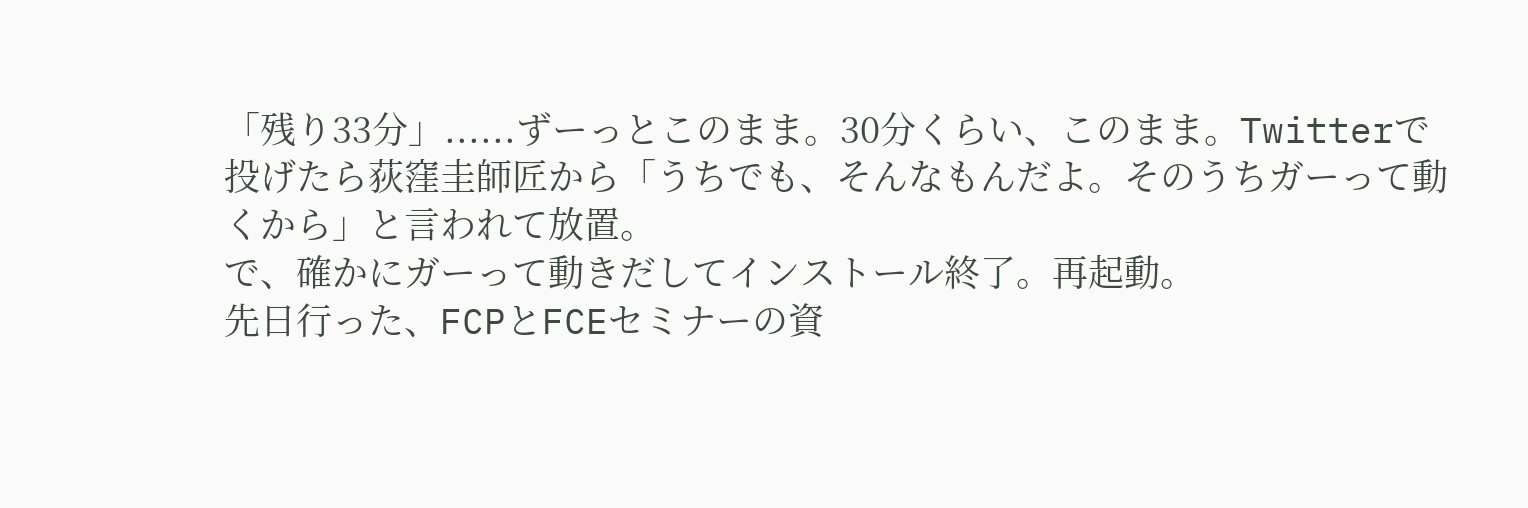「残り33分」......ずーっとこのまま。30分くらい、このまま。Twitterで投げたら荻窪圭師匠から「うちでも、そんなもんだよ。そのうちガーって動くから」と言われて放置。
で、確かにガーって動きだしてインストール終了。再起動。
先日行った、FCPとFCEセミナーの資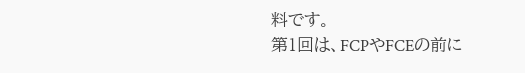料です。
第1回は、FCPやFCEの前に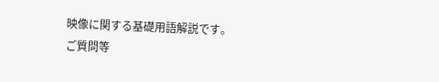映像に関する基礎用語解説です。
ご質問等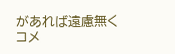があれば遠慮無くコメ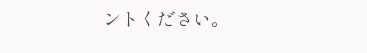ントください。